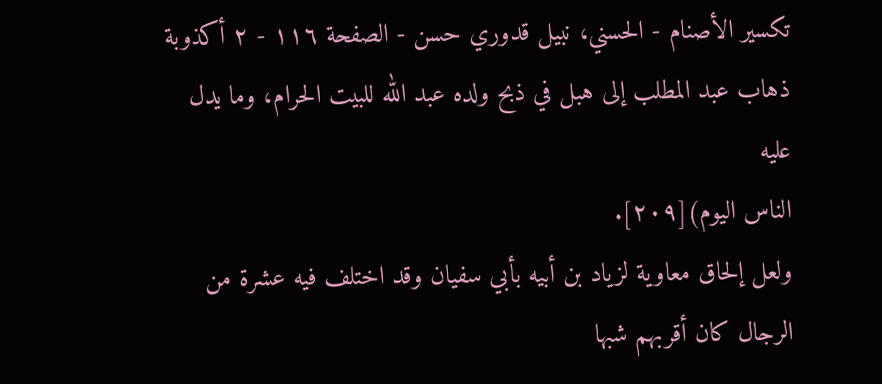تكسير الأصنام - الحسني، نبيل قدوري حسن - الصفحة ١١٦ - ٢ أكذوبة ذهاب عبد المطلب إلى هبل في ذبح ولده عبد الله للبيت الحرام، وما يدل عليه
الناس اليوم)[٢٠٩].
ولعل إلحاق معاوية لزياد بن أبيه بأبي سفيان وقد اختلف فيه عشرة من الرجال كان أقربهم شبها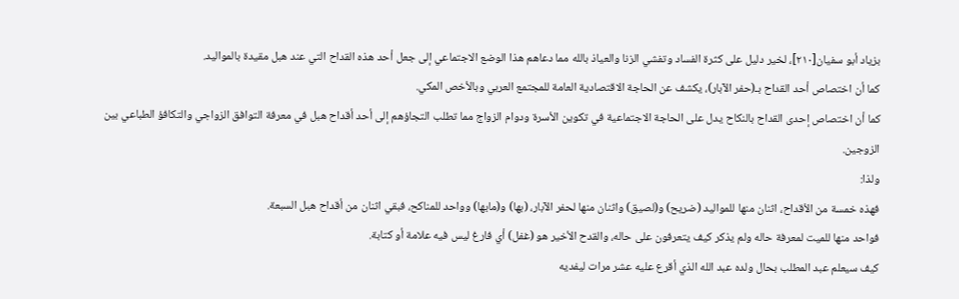بزياد أبو سفيان[٢١٠]، لخير دليل على كثرة الفساد وتفشي الزنا والعياذ بالله مما دعاهم هذا الوضع الاجتماعي إلى جعل أحد هذه القداح التي عند هبل مقيدة بالمواليد.
كما أن اختصاص أحد القداح بـ(حفر الآبار)، يكشف عن الحاجة الاقتصادية العامة للمجتمع العربي وبالأخص المكي.
كما أن اختصاص إحدى القداح بالنكاح يدل على الحاجة الاجتماعية في تكوين الأسرة ودوام الزواج مما تطلب التجاؤهم إلى أحد أقداح هبل في معرفة التوافق الزواجي والتكافؤ الطباعي بين الزوجين.
ولذا:
فهذه خمسة من الأقداح، اثنان منها للمواليد (ضريح) و(لصيق) واثنان منها لحفر الآبار، (بها) و(مابها) وواحد للمناكح، فبقي اثنان من أقداح هبل السبعة.
فواحد منها للميت لمعرفة حاله ولم يذكر كيف يتعرفون على حاله، والقدح الأخير هو (غفل) أي فارغ ليس فيه علامة أو كتابة.
كيف سيعلم عبد المطلب بحال ولده عبد الله الذي أقرع عليه عشر مرات ليفديه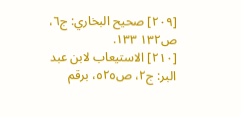[٢٠٩] صحيح البخاري: ج٦، ص١٣٢ ١٣٣.
[٢١٠] الاستيعاب لابن عبد البر: ج٢، ص٥٢٥، برقم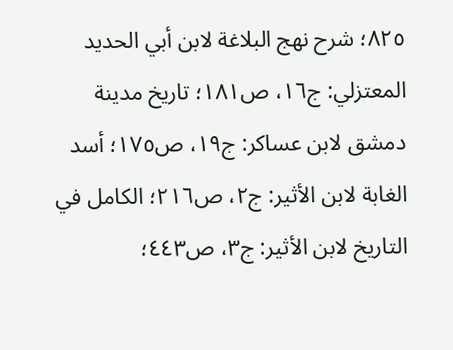٨٢٥؛ شرح نهج البلاغة لابن أبي الحديد المعتزلي: ج١٦، ص١٨١؛ تاريخ مدينة دمشق لابن عساكر: ج١٩، ص١٧٥؛ أسد الغابة لابن الأثير: ج٢، ص٢١٦؛ الكامل في التاريخ لابن الأثير: ج٣، ص٤٤٣؛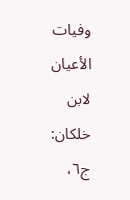وفيات الأعيان لابن خلكان: ج٦،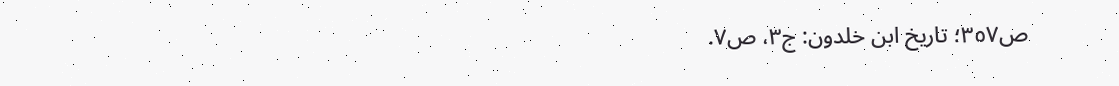ص٣٥٧؛ تاريخ ابن خلدون: ج٣، ص٧.